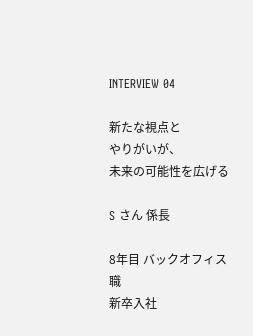INTERVIEW 04

新たな視点と
やりがいが、
未来の可能性を広げる

S さん 係長

8年目 バックオフィス職
新卒入社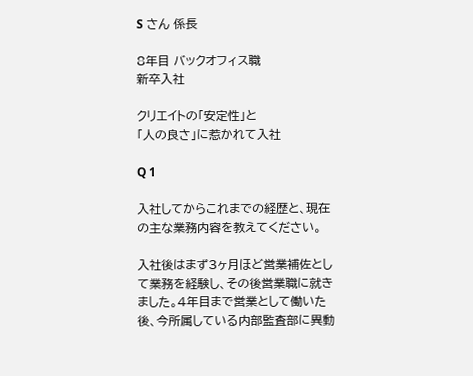S さん 係長

8年目 バックオフィス職
新卒入社

クリエイトの「安定性」と
「人の良さ」に惹かれて入社

Q 1

入社してからこれまでの経歴と、現在の主な業務内容を教えてください。

入社後はまず3ヶ月ほど営業補佐として業務を経験し、その後営業職に就きました。4年目まで営業として働いた後、今所属している内部監査部に異動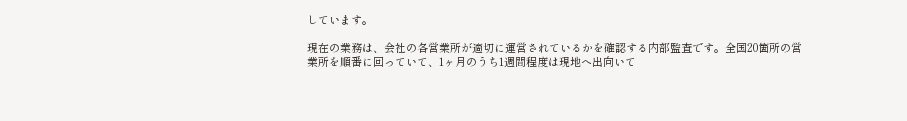しています。

現在の業務は、会社の各営業所が適切に運営されているかを確認する内部監査です。全国20箇所の営業所を順番に回っていて、1ヶ月のうち1週間程度は現地へ出向いて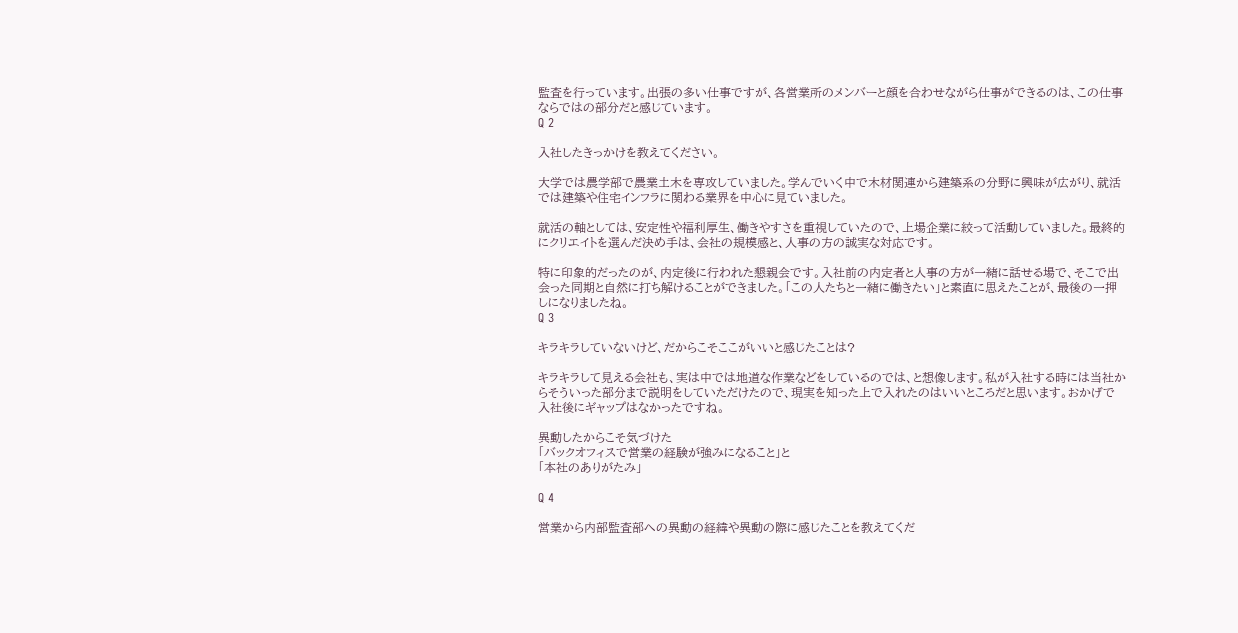監査を行っています。出張の多い仕事ですが、各営業所のメンバーと顔を合わせながら仕事ができるのは、この仕事ならではの部分だと感じています。
Q 2

入社したきっかけを教えてください。

大学では農学部で農業土木を専攻していました。学んでいく中で木材関連から建築系の分野に興味が広がり、就活では建築や住宅インフラに関わる業界を中心に見ていました。

就活の軸としては、安定性や福利厚生、働きやすさを重視していたので、上場企業に絞って活動していました。最終的にクリエイトを選んだ決め手は、会社の規模感と、人事の方の誠実な対応です。

特に印象的だったのが、内定後に行われた懇親会です。入社前の内定者と人事の方が一緒に話せる場で、そこで出会った同期と自然に打ち解けることができました。「この人たちと一緒に働きたい」と素直に思えたことが、最後の一押しになりましたね。
Q 3

キラキラしていないけど、だからこそここがいいと感じたことは?

キラキラして見える会社も、実は中では地道な作業などをしているのでは、と想像します。私が入社する時には当社からそういった部分まで説明をしていただけたので、現実を知った上で入れたのはいいところだと思います。おかげで入社後にギャップはなかったですね。

異動したからこそ気づけた
「バックオフィスで営業の経験が強みになること」と
「本社のありがたみ」

Q 4

営業から内部監査部への異動の経緯や異動の際に感じたことを教えてくだ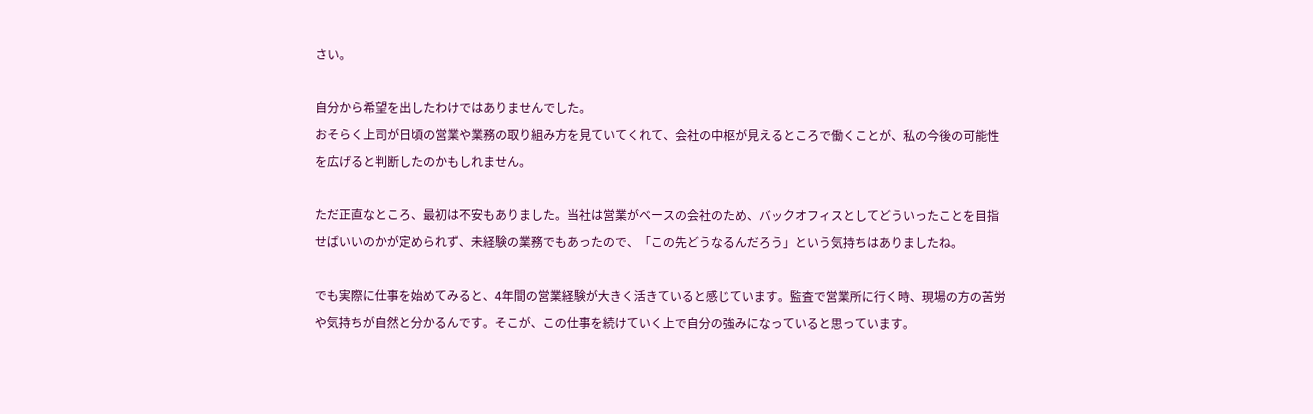さい。

自分から希望を出したわけではありませんでした。
おそらく上司が日頃の営業や業務の取り組み方を見ていてくれて、会社の中枢が見えるところで働くことが、私の今後の可能性を広げると判断したのかもしれません。

ただ正直なところ、最初は不安もありました。当社は営業がベースの会社のため、バックオフィスとしてどういったことを目指せばいいのかが定められず、未経験の業務でもあったので、「この先どうなるんだろう」という気持ちはありましたね。

でも実際に仕事を始めてみると、4年間の営業経験が大きく活きていると感じています。監査で営業所に行く時、現場の方の苦労や気持ちが自然と分かるんです。そこが、この仕事を続けていく上で自分の強みになっていると思っています。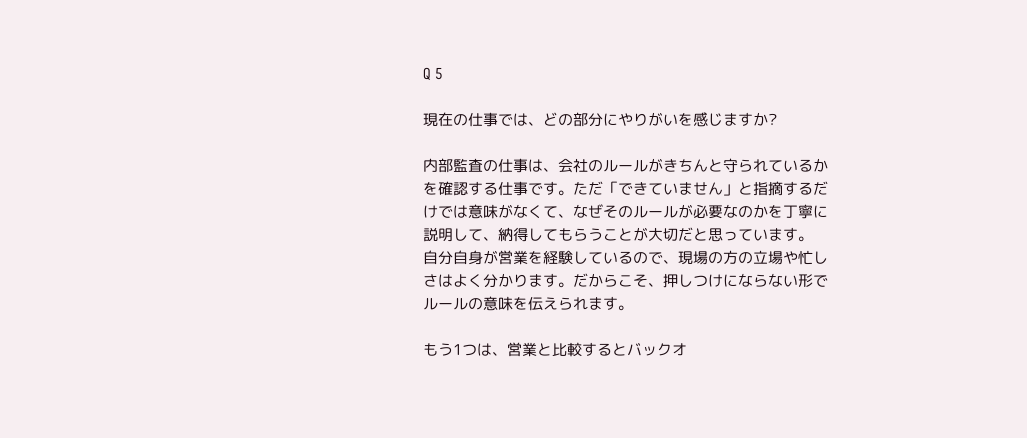Q 5

現在の仕事では、どの部分にやりがいを感じますか?

内部監査の仕事は、会社のルールがきちんと守られているかを確認する仕事です。ただ「できていません」と指摘するだけでは意味がなくて、なぜそのルールが必要なのかを丁寧に説明して、納得してもらうことが大切だと思っています。
自分自身が営業を経験しているので、現場の方の立場や忙しさはよく分かります。だからこそ、押しつけにならない形でルールの意味を伝えられます。

もう1つは、営業と比較するとバックオ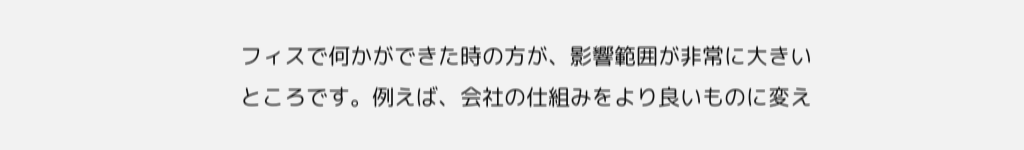フィスで何かができた時の方が、影響範囲が非常に大きいところです。例えば、会社の仕組みをより良いものに変え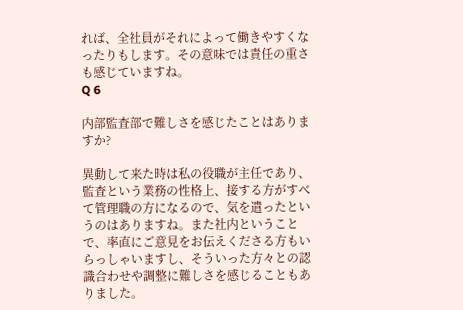れば、全社員がそれによって働きやすくなったりもします。その意味では責任の重さも感じていますね。
Q 6

内部監査部で難しさを感じたことはありますか?

異動して来た時は私の役職が主任であり、監査という業務の性格上、接する方がすべて管理職の方になるので、気を遣ったというのはありますね。また社内ということで、率直にご意見をお伝えくださる方もいらっしゃいますし、そういった方々との認識合わせや調整に難しさを感じることもありました。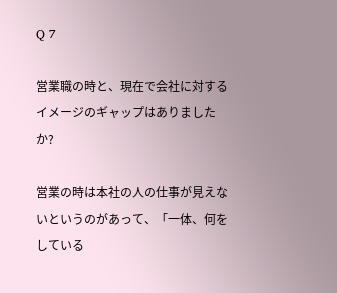Q 7

営業職の時と、現在で会社に対するイメージのギャップはありましたか?

営業の時は本社の人の仕事が見えないというのがあって、「一体、何をしている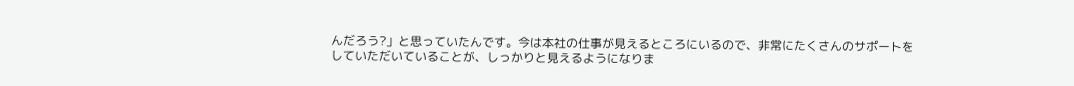んだろう?」と思っていたんです。今は本社の仕事が見えるところにいるので、非常にたくさんのサポートをしていただいていることが、しっかりと見えるようになりま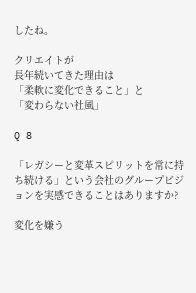したね。

クリエイトが
長年続いてきた理由は
「柔軟に変化できること」と
「変わらない社風」

Q 8

「レガシーと変革スピリットを常に持ち続ける」という会社のグループビジョンを実感できることはありますか?

変化を嫌う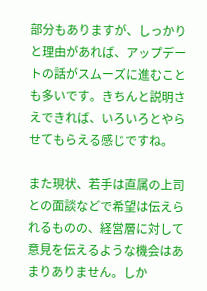部分もありますが、しっかりと理由があれば、アップデートの話がスムーズに進むことも多いです。きちんと説明さえできれば、いろいろとやらせてもらえる感じですね。

また現状、若手は直属の上司との面談などで希望は伝えられるものの、経営層に対して意見を伝えるような機会はあまりありません。しか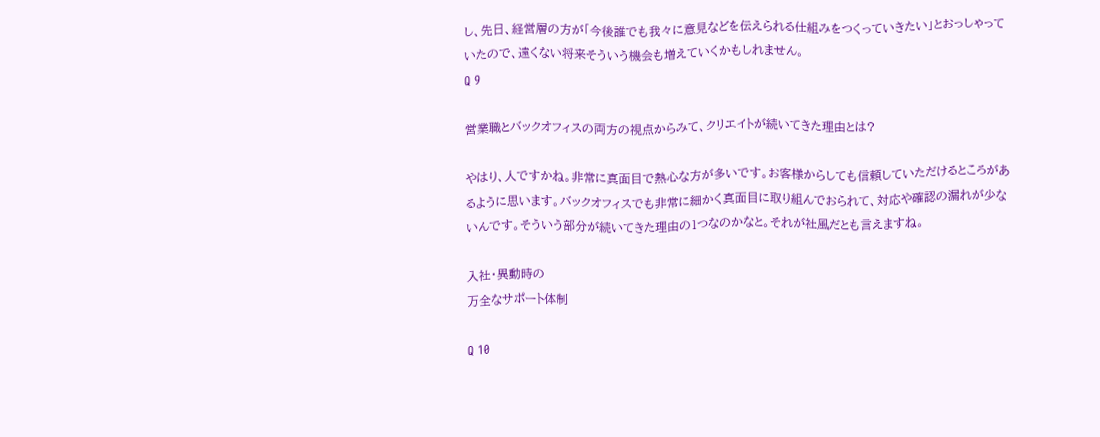し、先日、経営層の方が「今後誰でも我々に意見などを伝えられる仕組みをつくっていきたい」とおっしゃっていたので、遠くない将来そういう機会も増えていくかもしれません。
Q 9

営業職とバックオフィスの両方の視点からみて、クリエイトが続いてきた理由とは?

やはり、人ですかね。非常に真面目で熱心な方が多いです。お客様からしても信頼していただけるところがあるように思います。バックオフィスでも非常に細かく真面目に取り組んでおられて、対応や確認の漏れが少ないんです。そういう部分が続いてきた理由の1つなのかなと。それが社風だとも言えますね。

入社・異動時の
万全なサポート体制

Q 10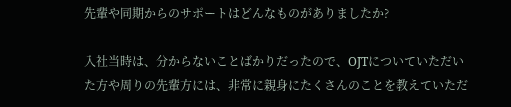先輩や同期からのサポートはどんなものがありましたか?

入社当時は、分からないことばかりだったので、OJTについていただいた方や周りの先輩方には、非常に親身にたくさんのことを教えていただ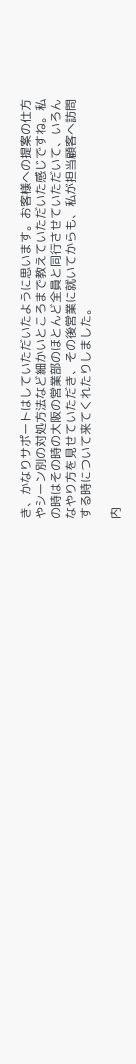き、かなりサポートはしていただいたように思います。お客様への提案の仕方やシーン別の対処方法など細かいところまで教えていただいた感じですね。私の時はその時の大阪の営業部のほとんど全員と同行させていただいて、いろんなやり方を見せていただき、その後営業に就いてからも、私が担当顧客へ訪問する時について来てくれたりしました。

内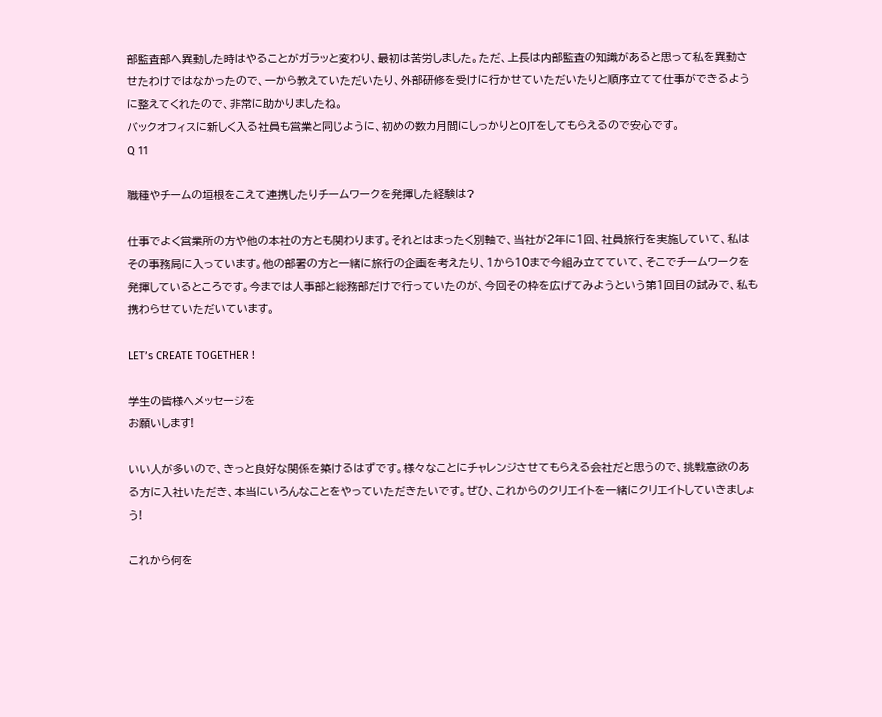部監査部へ異動した時はやることがガラッと変わり、最初は苦労しました。ただ、上長は内部監査の知識があると思って私を異動させたわけではなかったので、一から教えていただいたり、外部研修を受けに行かせていただいたりと順序立てて仕事ができるように整えてくれたので、非常に助かりましたね。
バックオフィスに新しく入る社員も営業と同じように、初めの数カ月間にしっかりとOJTをしてもらえるので安心です。
Q 11

職種やチームの垣根をこえて連携したりチームワークを発揮した経験は?

仕事でよく営業所の方や他の本社の方とも関わります。それとはまったく別軸で、当社が2年に1回、社員旅行を実施していて、私はその事務局に入っています。他の部署の方と一緒に旅行の企画を考えたり、1から10まで今組み立てていて、そこでチームワークを発揮しているところです。今までは人事部と総務部だけで行っていたのが、今回その枠を広げてみようという第1回目の試みで、私も携わらせていただいています。

LET’s CREATE TOGETHER !

学生の皆様へメッセージを
お願いします!

いい人が多いので、きっと良好な関係を築けるはずです。様々なことにチャレンジさせてもらえる会社だと思うので、挑戦意欲のある方に入社いただき、本当にいろんなことをやっていただきたいです。ぜひ、これからのクリエイトを一緒にクリエイトしていきましょう!

これから何を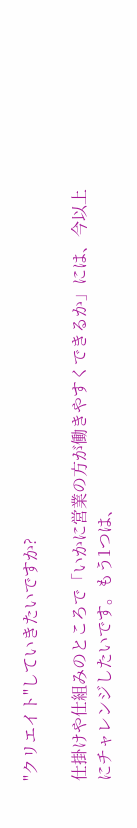"クリエイト"していきたいですか?

仕掛けや仕組みのところで「いかに営業の方が働きやすくできるか」には、今以上にチャレンジしたいです。もう1つは、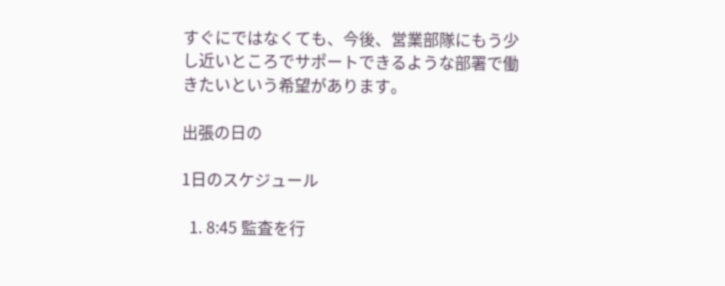すぐにではなくても、今後、営業部隊にもう少し近いところでサポートできるような部署で働きたいという希望があります。

出張の日の

1日のスケジュール

  1. 8:45 監査を行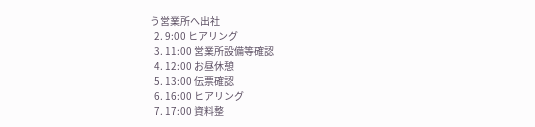う営業所へ出社
  2. 9:00 ヒアリング
  3. 11:00 営業所設備等確認
  4. 12:00 お昼休憩
  5. 13:00 伝票確認
  6. 16:00 ヒアリング
  7. 17:00 資料整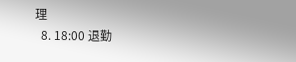理
  8. 18:00 退勤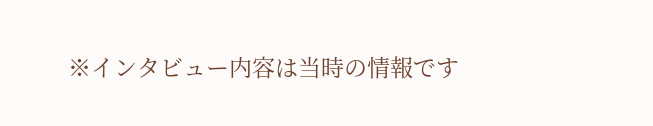※インタビュー内容は当時の情報です